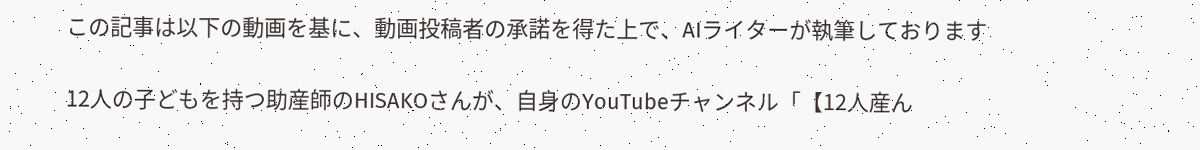この記事は以下の動画を基に、動画投稿者の承諾を得た上で、AIライターが執筆しております

12人の子どもを持つ助産師のHISAKOさんが、自身のYouTubeチャンネル「【12人産ん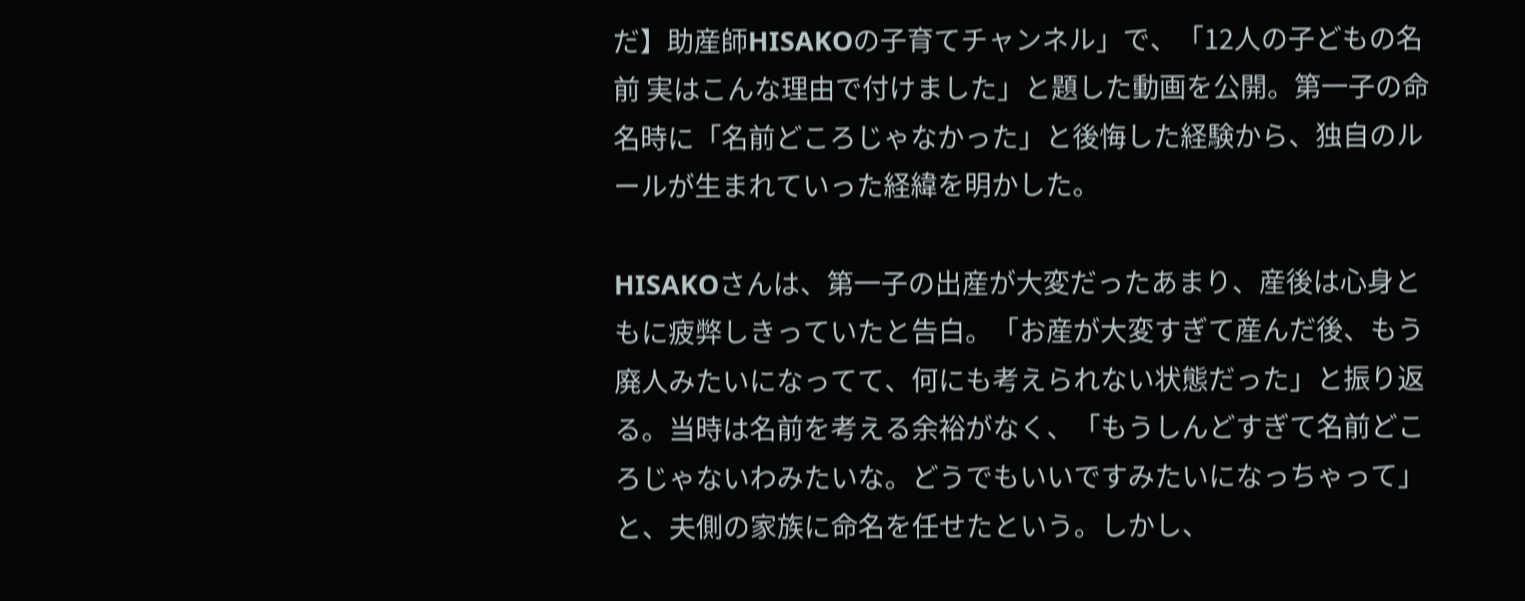だ】助産師HISAKOの子育てチャンネル」で、「12人の子どもの名前 実はこんな理由で付けました」と題した動画を公開。第一子の命名時に「名前どころじゃなかった」と後悔した経験から、独自のルールが生まれていった経緯を明かした。

HISAKOさんは、第一子の出産が大変だったあまり、産後は心身ともに疲弊しきっていたと告白。「お産が大変すぎて産んだ後、もう廃人みたいになってて、何にも考えられない状態だった」と振り返る。当時は名前を考える余裕がなく、「もうしんどすぎて名前どころじゃないわみたいな。どうでもいいですみたいになっちゃって」と、夫側の家族に命名を任せたという。しかし、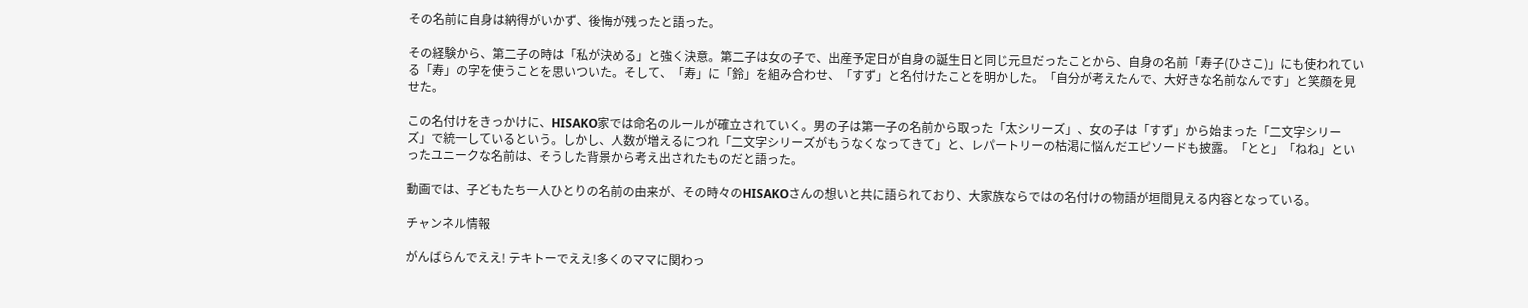その名前に自身は納得がいかず、後悔が残ったと語った。

その経験から、第二子の時は「私が決める」と強く決意。第二子は女の子で、出産予定日が自身の誕生日と同じ元旦だったことから、自身の名前「寿子(ひさこ)」にも使われている「寿」の字を使うことを思いついた。そして、「寿」に「鈴」を組み合わせ、「すず」と名付けたことを明かした。「自分が考えたんで、大好きな名前なんです」と笑顔を見せた。

この名付けをきっかけに、HISAKO家では命名のルールが確立されていく。男の子は第一子の名前から取った「太シリーズ」、女の子は「すず」から始まった「二文字シリーズ」で統一しているという。しかし、人数が増えるにつれ「二文字シリーズがもうなくなってきて」と、レパートリーの枯渇に悩んだエピソードも披露。「とと」「ねね」といったユニークな名前は、そうした背景から考え出されたものだと語った。

動画では、子どもたち一人ひとりの名前の由来が、その時々のHISAKOさんの想いと共に語られており、大家族ならではの名付けの物語が垣間見える内容となっている。

チャンネル情報

がんばらんでええ! テキトーでええ!多くのママに関わっ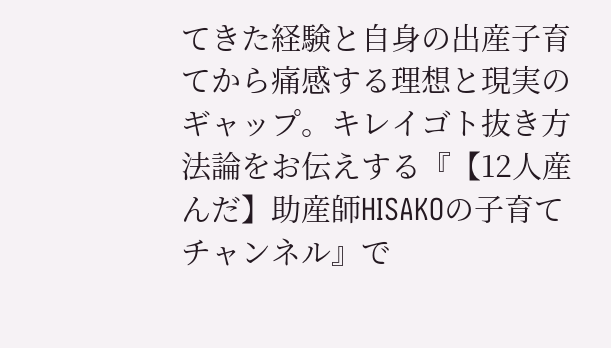てきた経験と自身の出産子育てから痛感する理想と現実のギャップ。キレイゴト抜き方法論をお伝えする『【12人産んだ】助産師HISAKOの子育てチャンネル』で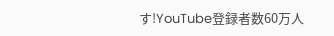す!YouTube登録者数60万人